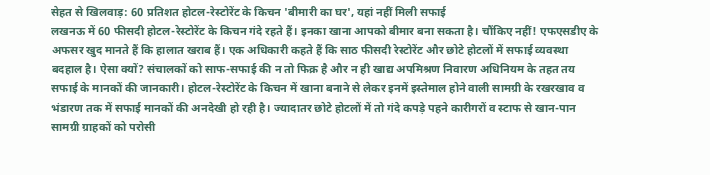सेहत से खिलवाड़: 60 प्रतिशत होटल-रेस्टोरेंट के किचन 'बीमारी का घर', यहां नहीं मिली सफाई
लखनऊ में 60 फीसदी होटल-रेस्टोरेंट के किचन गंदे रहते हैं। इनका खाना आपको बीमार बना सकता है। चौंकिए नहीं! एफएसडीए के अफसर खुद मानते हैं कि हालात खराब हैं। एक अधिकारी कहते हैं कि साठ फीसदी रेस्टोरेंट और छोटे होटलों में सफाई व्यवस्था बदहाल है। ऐसा क्यों? संचालकों को साफ-सफाई की न तो फिक्र है और न ही खाद्य अपमिश्रण निवारण अधिनियम के तहत तय सफाई के मानकों की जानकारी। होटल-रेस्टोरेंट के किचन में खाना बनाने से लेकर इनमें इस्तेमाल होने वाली सामग्री के रखरखाव व भंडारण तक में सफाई मानकों की अनदेखी हो रही है। ज्यादातर छोटे होटलों में तो गंदे कपड़े पहने कारीगरों व स्टाफ से खान-पान सामग्री ग्राहकों को परोसी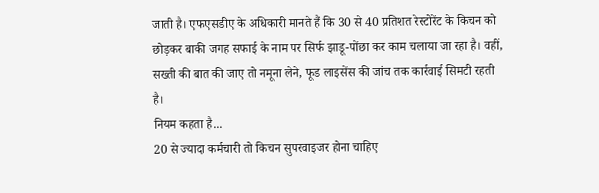जाती है। एफएसडीए के अधिकारी मानते हैं कि 30 से 40 प्रतिशत रेस्टोरेंट के किचन को छोड़कर बाकी जगह सफाई के नाम पर सिर्फ झाडू-पोंछा कर काम चलाया जा रहा है। वहीं, सख्ती की बात की जाए तो नमूना लेने, फूड लाइसेंस की जांच तक कार्रवाई सिमटी रहती है।
नियम कहता है...
20 से ज्यादा कर्मचारी तो किचन सुपरवाइजर होना चाहिए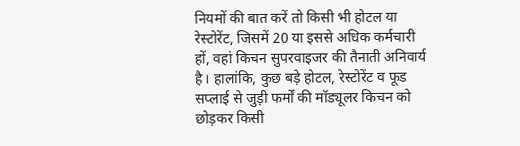नियमों की बात करें तो किसी भी होटल या रेस्टोरेंट, जिसमें 20 या इससे अधिक कर्मचारी हों, वहां किचन सुपरवाइजर की तैनाती अनिवार्य है। हालांकि, कुछ बड़े होटल, रेस्टोरेंट व फूड सप्लाई से जुड़ी फर्मों की मॉड्यूलर किचन को छोड़कर किसी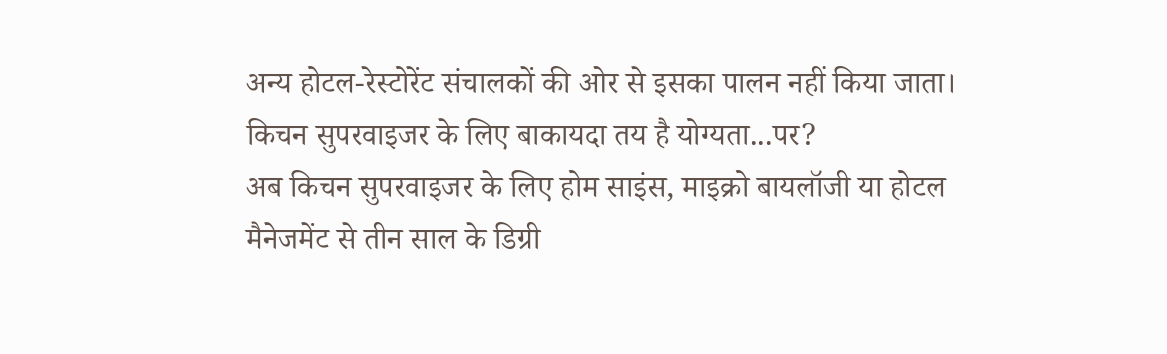अन्य होटल-रेस्टोरेंट संचालकों की ओर से इसका पालन नहीं किया जाता।
किचन सुपरवाइजर के लिए बाकायदा तय है योग्यता...पर?
अब किचन सुपरवाइजर के लिए होम साइंस, माइक्रो बायलॉजी या होटल मैनेजमेंट से तीन साल के डिग्री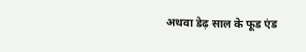अथवा डेढ़ साल के फूड एंड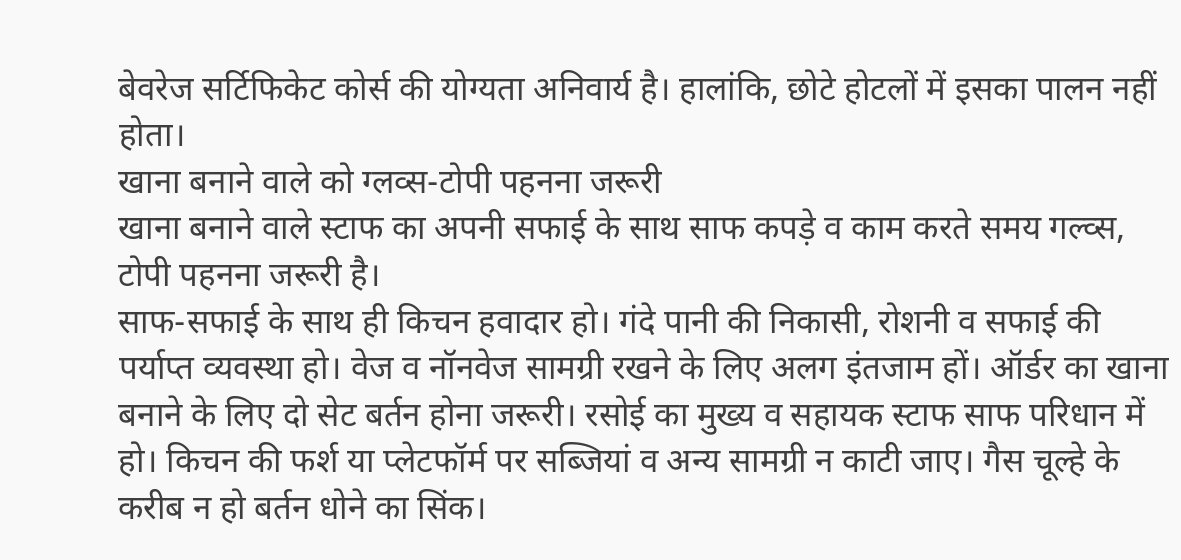बेवरेज सर्टिफिकेट कोर्स की योग्यता अनिवार्य है। हालांकि, छोटे होटलों में इसका पालन नहीं होता।
खाना बनाने वाले को ग्लव्स-टोपी पहनना जरूरी
खाना बनाने वाले स्टाफ का अपनी सफाई के साथ साफ कपड़े व काम करते समय गल्व्स, टोपी पहनना जरूरी है।
साफ-सफाई के साथ ही किचन हवादार हो। गंदे पानी की निकासी, रोशनी व सफाई की पर्याप्त व्यवस्था हो। वेज व नॉनवेज सामग्री रखने के लिए अलग इंतजाम हों। ऑर्डर का खाना बनाने के लिए दो सेट बर्तन होना जरूरी। रसोई का मुख्य व सहायक स्टाफ साफ परिधान में हो। किचन की फर्श या प्लेटफॉर्म पर सब्जियां व अन्य सामग्री न काटी जाए। गैस चूल्हे के करीब न हो बर्तन धोने का सिंक।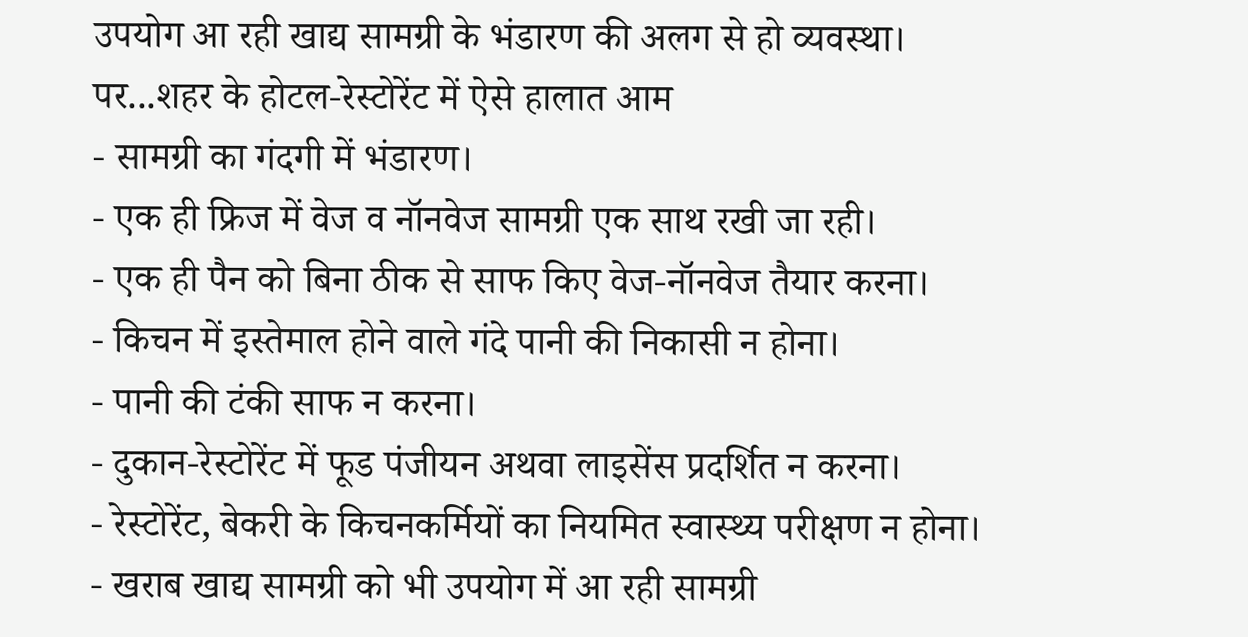उपयोग आ रही खाद्य सामग्री के भंडारण की अलग से हो व्यवस्था।
पर...शहर के होटल-रेस्टोरेंट में ऐसे हालात आम
- सामग्री का गंदगी में भंडारण।
- एक ही फ्रिज में वेज व नॉनवेज सामग्री एक साथ रखी जा रही।
- एक ही पैन को बिना ठीक से साफ किए वेज-नॉनवेज तैयार करना।
- किचन में इस्तेमाल होने वाले गंदे पानी की निकासी न होना।
- पानी की टंकी साफ न करना।
- दुकान-रेस्टोरेंट में फूड पंजीयन अथवा लाइसेंस प्रदर्शित न करना।
- रेस्टोरेंट, बेकरी के किचनकर्मियों का नियमित स्वास्थ्य परीक्षण न होना।
- खराब खाद्य सामग्री को भी उपयोग में आ रही सामग्री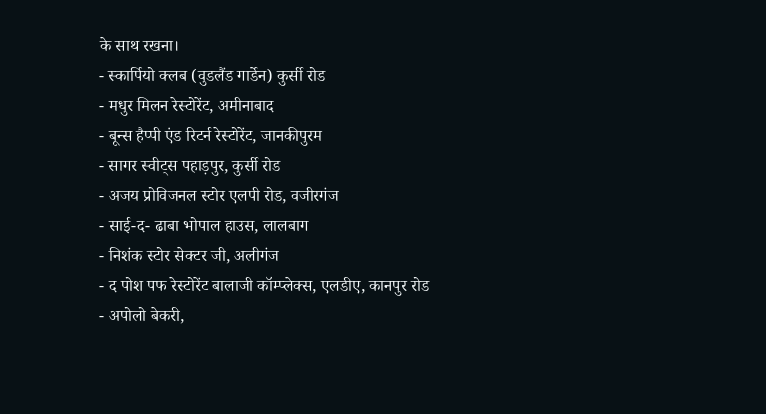के साथ रखना।
- स्कार्पियो क्लब (वुडलैंड गार्डेन) कुर्सी रोड
- मधुर मिलन रेस्टोरेंट, अमीनाबाद
- बून्स हैप्पी एंड रिटर्न रेस्टोरेंट, जानकीपुरम
- सागर स्वीट्स पहाड़पुर, कुर्सी रोड
- अजय प्रोविजनल स्टोर एलपी रोड, वजीरगंज
- साई-द- ढाबा भोपाल हाउस, लालबाग
- निशंक स्टोर सेक्टर जी, अलीगंज
- द पोश पफ रेस्टोरेंट बालाजी कॉम्प्लेक्स, एलडीए, कानपुर रोड
- अपोलो बेकरी,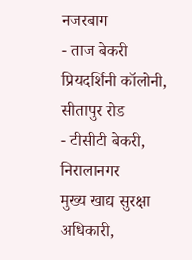नजरबाग
- ताज बेकरी प्रियदर्शिनी कॉलोनी, सीतापुर रोड
- टीसीटी बेकरी, निरालानगर
मुख्य खाद्य सुरक्षा अधिकारी,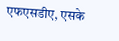एफएसडीए, एसके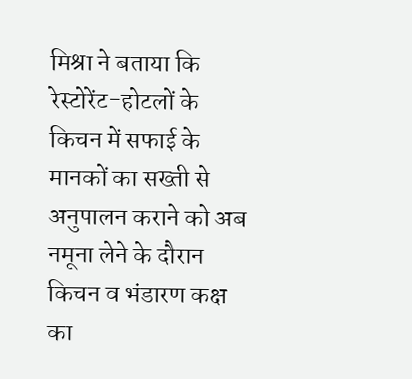मिश्रा ने बताया कि रेस्टोरेंट-होटलों के किचन में सफाई के मानकों का सख्ती से अनुपालन कराने को अब नमूना लेने के दौरान किचन व भंडारण कक्ष का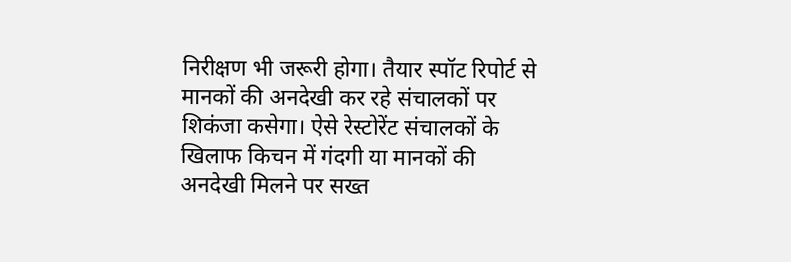निरीक्षण भी जरूरी होगा। तैयार स्पॉट रिपोर्ट से मानकों की अनदेखी कर रहे संचालकों पर शिकंजा कसेगा। ऐसे रेस्टोरेंट संचालकों के खिलाफ किचन में गंदगी या मानकों की अनदेखी मिलने पर सख्त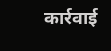कार्रवाई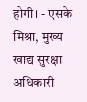होगी। - एसके मिश्रा, मुख्य खाद्य सुरक्षा अधिकारी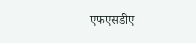एफएसडीए